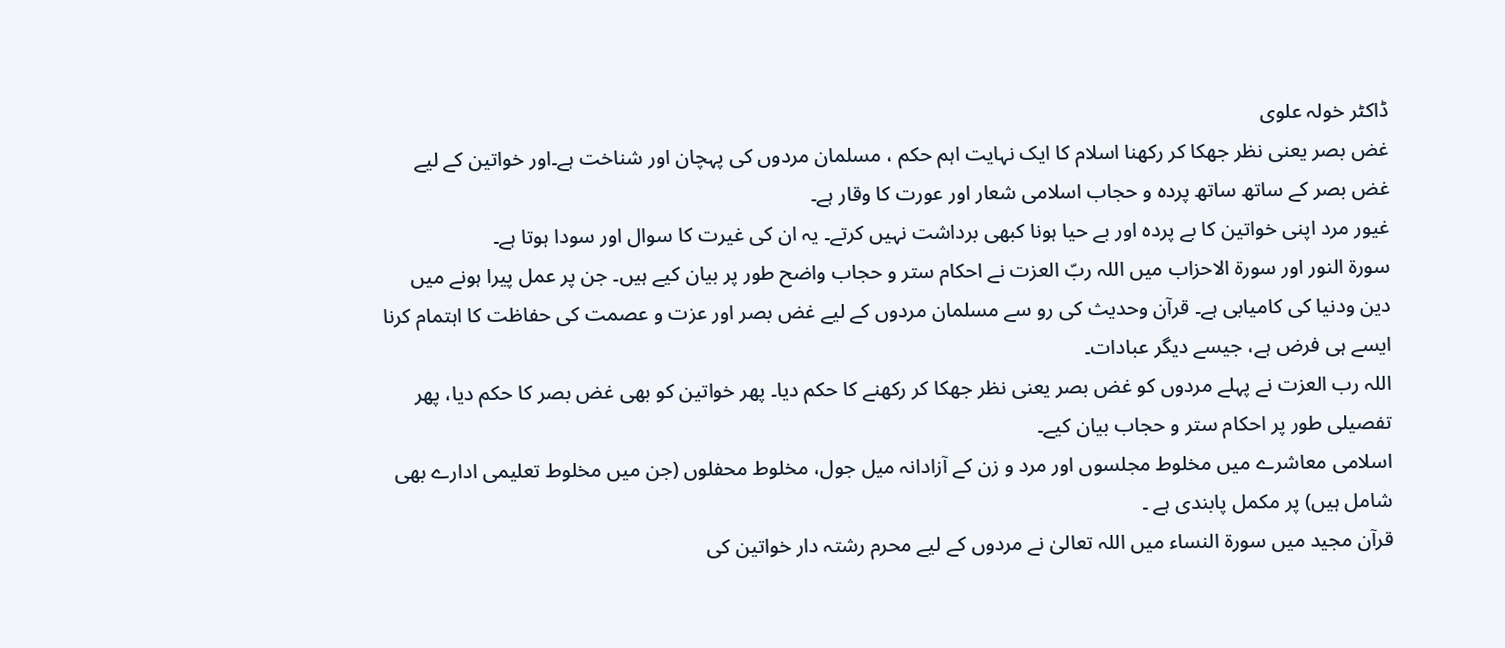ڈاکٹر خولہ علوی
غض بصر یعنی نظر جھکا کر رکھنا اسلام کا ایک نہایت اہم حکم ، مسلمان مردوں کی پہچان اور شناخت ہے۔اور خواتین کے لیے غض بصر کے ساتھ ساتھ پردہ و حجاب اسلامی شعار اور عورت کا وقار ہے۔
غیور مرد اپنی خواتین کا بے پردہ اور بے حیا ہونا کبھی برداشت نہیں کرتے۔ یہ ان کی غیرت کا سوال اور سودا ہوتا ہے۔
سورۃ النور اور سورۃ الاحزاب میں اللہ ربّ العزت نے احکام ستر و حجاب واضح طور پر بیان کیے ہیں۔ جن پر عمل پیرا ہونے میں دین ودنیا کی کامیابی ہے۔ قرآن وحدیث کی رو سے مسلمان مردوں کے لیے غض بصر اور عزت و عصمت کی حفاظت کا اہتمام کرنا ایسے ہی فرض ہے، جیسے دیگر عبادات۔
اللہ رب العزت نے پہلے مردوں کو غض بصر یعنی نظر جھکا کر رکھنے کا حکم دیا۔ پھر خواتین کو بھی غض بصر کا حکم دیا، پھر تفصیلی طور پر احکام ستر و حجاب بیان کیے۔
اسلامی معاشرے میں مخلوط مجلسوں اور مرد و زن کے آزادانہ میل جول، مخلوط محفلوں (جن میں مخلوط تعلیمی ادارے بھی شامل ہیں) پر مکمل پابندی ہے ۔
قرآن مجید میں سورۃ النساء میں اللہ تعالیٰ نے مردوں کے لیے محرم رشتہ دار خواتین کی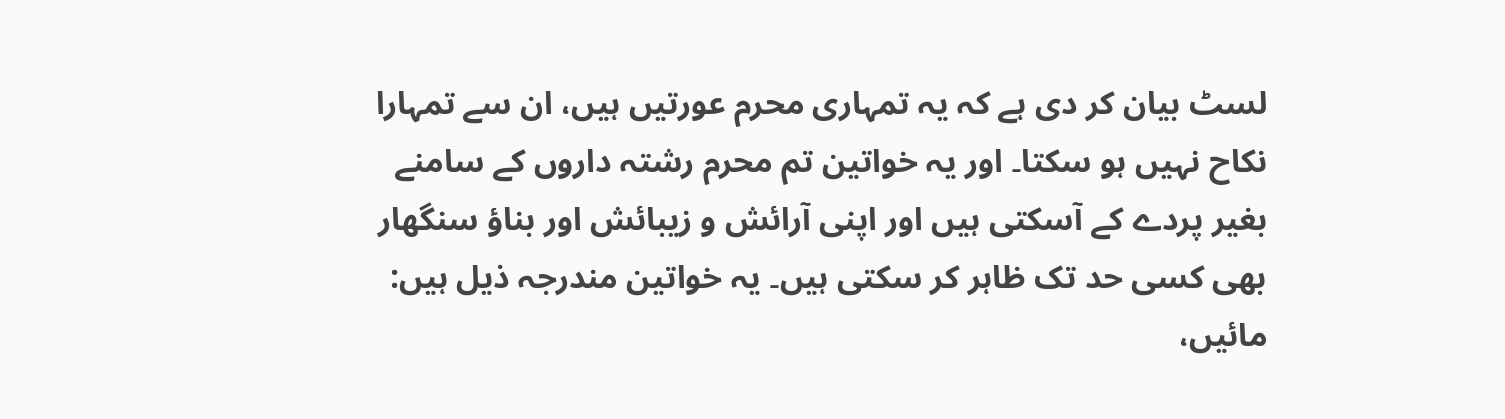لسٹ بیان کر دی ہے کہ یہ تمہاری محرم عورتیں ہیں، ان سے تمہارا نکاح نہیں ہو سکتا۔ اور یہ خواتین تم محرم رشتہ داروں کے سامنے بغیر پردے کے آسکتی ہیں اور اپنی آرائش و زیبائش اور بناؤ سنگھار بھی کسی حد تک ظاہر کر سکتی ہیں۔ یہ خواتین مندرجہ ذیل ہیں:
مائیں،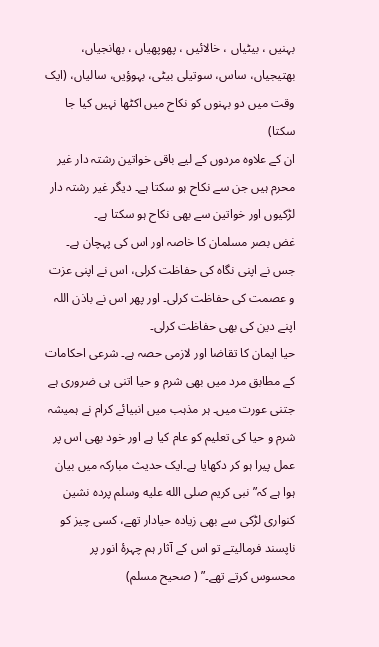بہنیں ، بیٹیاں ، خالائیں ، پھوپھیاں ، بھانجیاں، بھتیجیاں، ساس، سوتیلی بیٹی، بہوؤیں، سالیاں، (ایک وقت میں دو بہنوں کو نکاح میں اکٹھا نہیں کیا جا سکتا)
ان کے علاوہ مردوں کے لیے باقی خواتین رشتہ دار غیر محرم ہیں جن سے نکاح ہو سکتا ہے۔ دیگر غیر رشتہ دار لڑکیوں اور خواتین سے بھی نکاح ہو سکتا ہے۔
غض بصر مسلمان کا خاصہ اور اس کی پہچان ہے۔ جس نے اپنی نگاہ کی حفاظت کرلی، اس نے اپنی عزت و عصمت کی حفاظت کرلی۔ اور پھر اس نے باذن اللہ اپنے دین کی بھی حفاظت کرلی۔
حیا ایمان کا تقاضا اور لازمی حصہ ہے۔ شرعی احکامات کے مطابق مرد میں بھی شرم و حیا اتنی ہی ضروری ہے جتنی عورت میں۔ ہر مذہب میں انبیائے کرام نے ہمیشہ شرم و حیا کی تعلیم کو عام کیا ہے اور خود بھی اس پر عمل پیرا ہو کر دکھایا ہے۔ایک حدیث مبارکہ میں بیان ہوا ہے کہ”نبی کریم صلى الله عليه وسلم پردہ نشین کنواری لڑکی سے بھی زیادہ حیادار تھے، کسی چیز کو ناپسند فرمالیتے تو اس کے آثار ہم چہرۂ انور پر محسوس کرتے تھے۔” ( صحیح مسلم)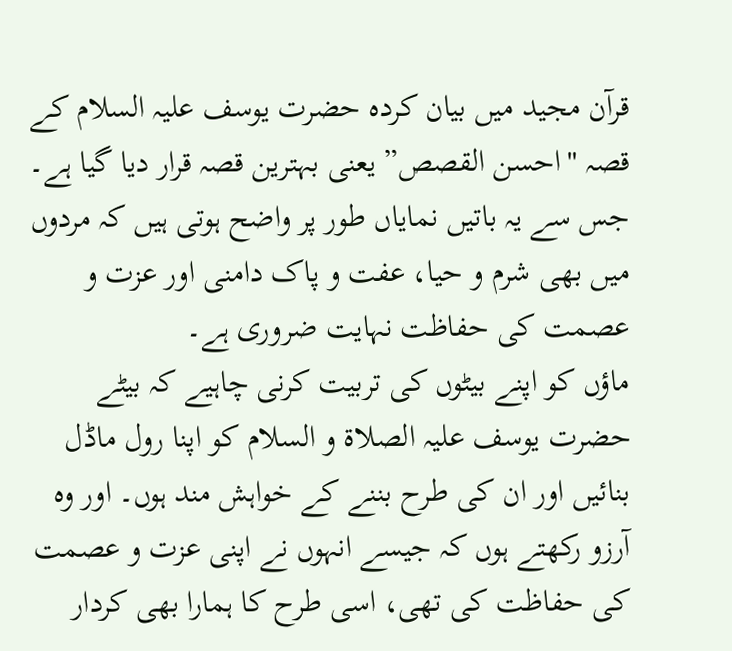قرآن مجید میں بیان کردہ حضرت یوسف علیہ السلام کے قصہ "احسن القصص” یعنی بہترین قصہ قرار دیا گیا ہے۔ جس سے یہ باتیں نمایاں طور پر واضح ہوتی ہیں کہ مردوں میں بھی شرم و حیا، عفت و پاک دامنی اور عزت و عصمت کی حفاظت نہایت ضروری ہے۔
ماؤں کو اپنے بیٹوں کی تربیت کرنی چاہیے کہ بیٹے حضرت یوسف علیہ الصلاۃ و السلام کو اپنا رول ماڈل بنائیں اور ان کی طرح بننے کے خواہش مند ہوں۔ اور وہ آرزو رکھتے ہوں کہ جیسے انہوں نے اپنی عزت و عصمت کی حفاظت کی تھی، اسی طرح کا ہمارا بھی کردار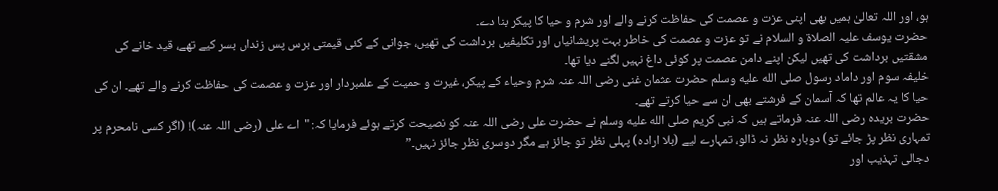ہو، اور اللہ تعالیٰ ہمیں بھی اپنی عزت و عصمت کی حفاظت کرنے والے اور شرم و حیا کا پیکر بنا دے۔
حضرت یوسف علیہ الصلاۃ و السلام نے تو عزت و عصمت کی خاطر بہت پریشانیاں اور تکلیفیں برداشت کی تھیں، جوانی کے کئی قیمتی برس پس زنداں بسر کیے تھے، قید خانے کی مشقتیں برداشت کی تھیں لیکن اپنے دامن عصمت پر کوئی داغ نہیں لگنے دیا تھا۔
خلیفہ سوم اور داماد رسول صلى الله عليه وسلم حضرت عثمان غنی رضی اللہ عنہ شرم وحیاء کے پیکر، غیرت و حمیت کے علمبردار اور عزت و عصمت کی حفاظت کرنے والے تھے۔ ان کی حیا کا یہ عالم تھا کہ آسمان کے فرشتے بھی ان سے حیا کرتے تھے۔
حضرت بریدہ رضی اللہ عنہ فرماتے ہیں کہ نبی کریم صلى الله عليه وسلم نے حضرت علی رضی اللہ عنہ کو نصیحت کرتے ہوئے فرمایا کہ: "اے علی (رضی اللہ عنہ)! (اگر کسی نامحرم پر تمہاری نظر پڑ جائے تو) دوبارہ نظر نہ ڈالو، تمہارے لیے (بلا ارادہ) پہلی نظر تو جائز ہے مگر دوسری نظر جائز نہیں۔”
دجالی تہذیب اور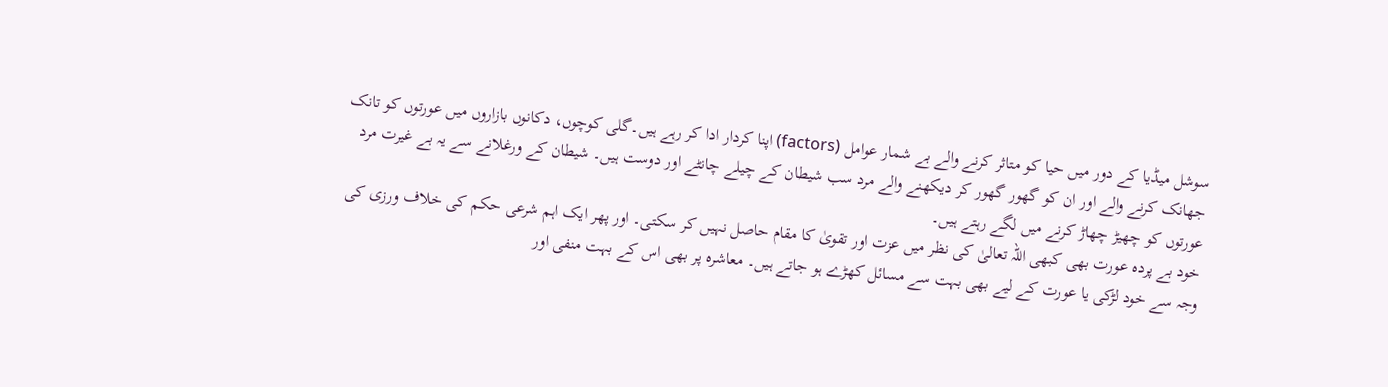سوشل میڈیا کے دور میں حیا کو متاثر کرنے والے بے شمار عوامل (factors) اپنا کردار ادا کر رہے ہیں۔گلی کوچوں، دکانوں بازاروں میں عورتوں کو تانک جھانک کرنے والے اور ان کو گھور گھور کر دیکھنے والے مرد سب شیطان کے چیلے چانٹے اور دوست ہیں۔ شیطان کے ورغلانے سے یہ بے غیرت مرد عورتوں کو چھیڑ چھاڑ کرنے میں لگے رہتے ہیں۔
خود بے پردہ عورت بھی کبھی اللہ تعالیٰ کی نظر میں عزت اور تقویٰ کا مقام حاصل نہیں کر سکتی۔ اور پھر ایک اہم شرعی حکم کی خلاف ورزی کی وجہ سے خود لڑکی یا عورت کے لیے بھی بہت سے مسائل کھڑے ہو جاتے ہیں۔ معاشره پر بھی اس کے بہت منفی اور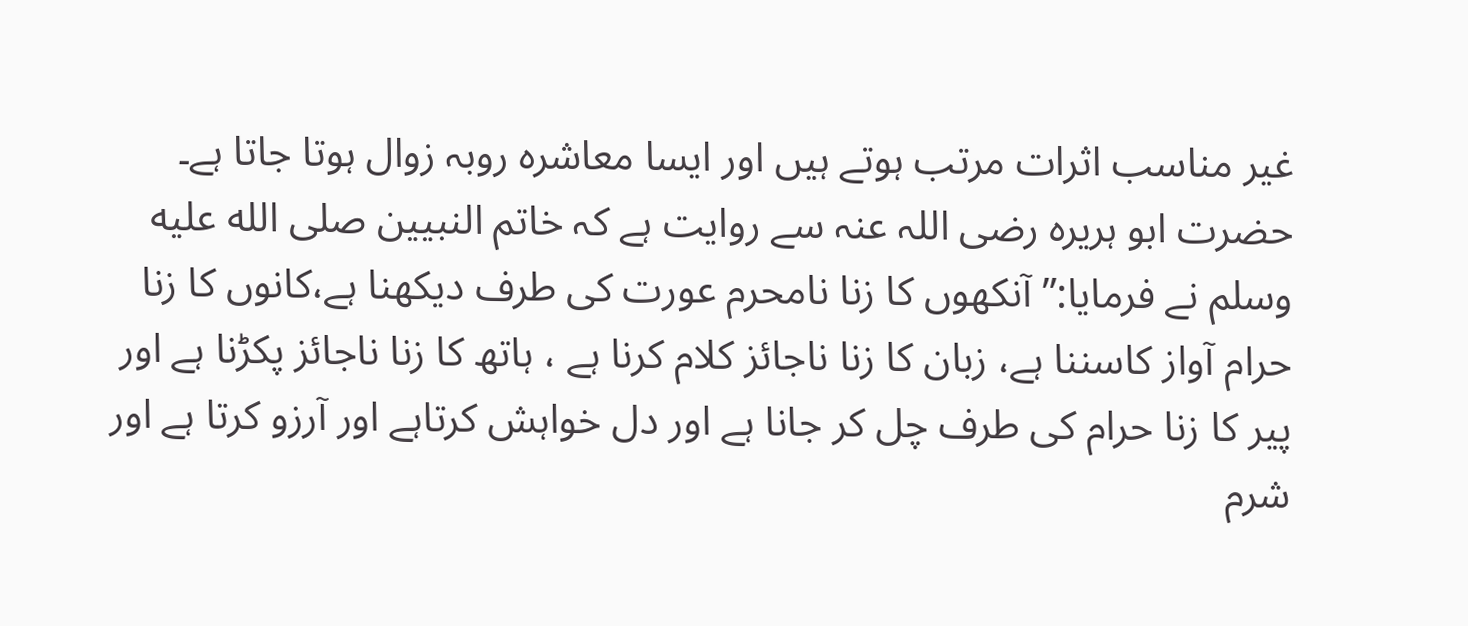غیر مناسب اثرات مرتب ہوتے ہیں اور ایسا معاشره روبہ زوال ہوتا جاتا ہے۔
حضرت ابو ہریرہ رضی اللہ عنہ سے روایت ہے کہ خاتم النبیین صلى الله عليه وسلم نے فرمایا:”آنکھوں کا زنا نامحرم عورت کی طرف دیکھنا ہے،کانوں کا زنا حرام آواز کاسننا ہے، زبان کا زنا ناجائز کلام کرنا ہے ، ہاتھ کا زنا ناجائز پکڑنا ہے اور پیر کا زنا حرام کی طرف چل کر جانا ہے اور دل خواہش کرتاہے اور آرزو کرتا ہے اور شرم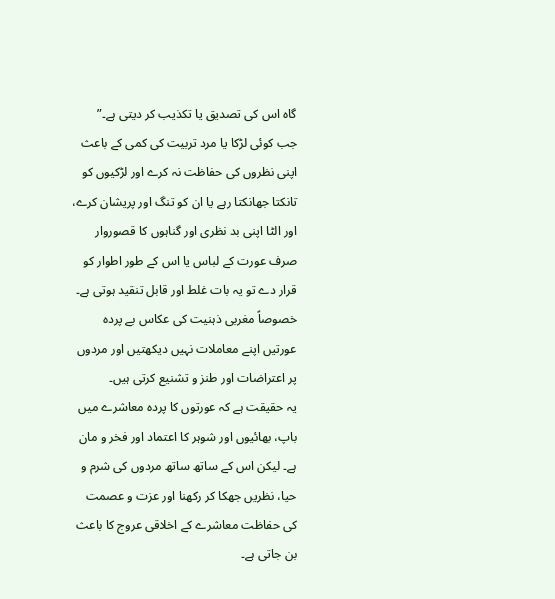گاہ اس کی تصدیق یا تکذیب کر دیتی ہے۔”
جب کوئی لڑکا یا مرد تربیت کی کمی کے باعث اپنی نظروں کی حفاظت نہ کرے اور لڑکیوں کو تانکتا جھانکتا رہے یا ان کو تنگ اور پریشان کرے، اور الٹا اپنی بد نظری اور گناہوں کا قصوروار صرف عورت کے لباس یا اس کے طور اطوار کو قرار دے تو یہ بات غلط اور قابل تنقید ہوتی ہے۔ خصوصاً مغربی ذہنیت کی عکاس بے پردہ عورتیں اپنے معاملات نہیں دیکھتیں اور مردوں پر اعتراضات اور طنز و تشنیع کرتی ہیں۔
یہ حقیقت ہے کہ عورتوں کا پردہ معاشرے میں باپ، بھائیوں اور شوہر کا اعتماد اور فخر و مان ہے۔ لیکن اس کے ساتھ ساتھ مردوں کی شرم و حیا، نظریں جھکا کر رکھنا اور عزت و عصمت کی حفاظت معاشرے کے اخلاقی عروج کا باعث بن جاتی ہے۔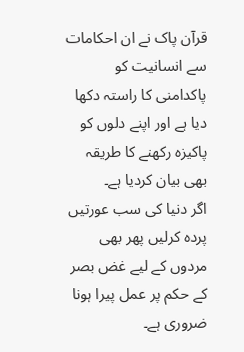قرآن پاک نے ان احکامات سے انسانیت کو پاکدامنی کا راستہ دکھا دیا ہے اور اپنے دلوں کو پاکیزہ رکھنے کا طریقہ بھی بیان کردیا ہے۔
اگر دنیا کی سب عورتیں پردہ کرلیں پھر بھی مردوں کے لیے غض بصر کے حکم پر عمل پیرا ہونا ضروری ہے۔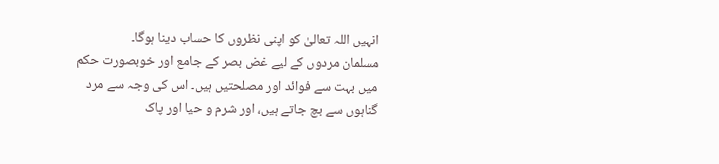انہیں اللہ تعالیٰ کو اپنی نظروں کا حساب دینا ہوگا۔
مسلمان مردوں کے لیے غض بصر کے جامع اور خوبصورت حکم میں بہت سے فوائد اور مصلحتیں ہیں۔ اس کی وجہ سے مرد گناہوں سے بچ جاتے ہیں، اور شرم و حیا اور پاک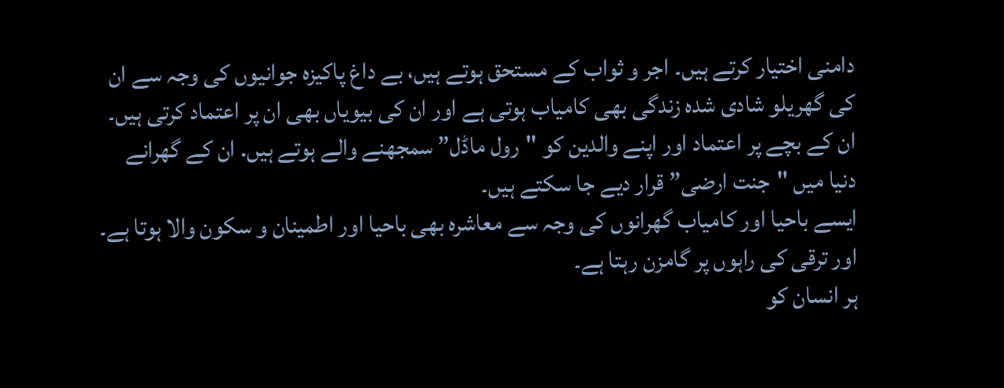دامنی اختیار کرتے ہیں۔ اجر و ثواب کے مستحق ہوتے ہیں، بے داغ پاکیزہ جوانیوں کی وجہ سے ان کی گھریلو شادی شدہ زندگی بھی کامیاب ہوتی ہے اور ان کی بیویاں بھی ان پر اعتماد کرتی ہیں۔ ان کے بچے پر اعتماد اور اپنے والدین کو "رول ماڈل” سمجھنے والے ہوتے ہیں. ان کے گھرانے دنیا میں "جنت ارضی” قرار دیے جا سکتے ہیں۔
ایسے باحیا اور کامیاب گھرانوں کی وجہ سے معاشره بھی باحیا اور اطمینان و سکون والا ہوتا ہے۔ اور ترقی کی راہوں پر گامزن رہتا ہے۔
ہر انسان کو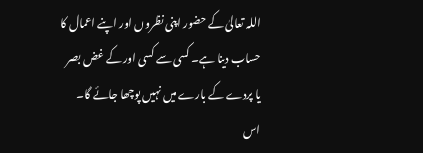اللہ تعالیٰ کے حضور اپنی نظروں اور اپنے اعمال کا حساب دینا ہے۔ کسی سے کسی اور کے غض بصر یا پردے کے بارے میں نہیں پوچھا جائے گا۔ اس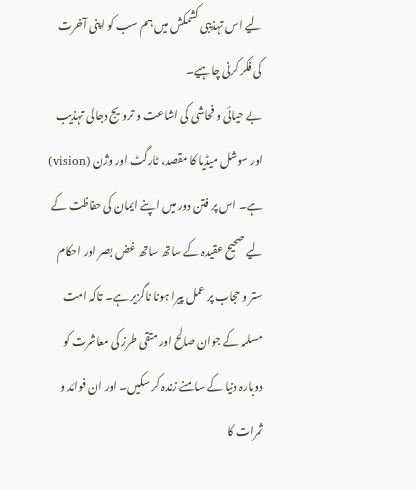لیے اس تہذیبی کشمکش میں ہم سب کو اپنی آخرت کی فکر کرنی چاہیے۔
بے حیائی و فحاشی کی اشاعت و ترویج دجالی تہذیب اور سوشل میڈیا کا مقصد، ٹارگٹ اور وژن (vision) ہے۔ اس پر فتن دور میں اپنے ایمان کی حفاظت کے لیے صحیح عقیدہ کے ساتھ ساتھ غض بصر اور احکام ستر و حجاب پر عمل پیرا ہونا ناگزیر ہے۔ تاکہ امت مسلمہ کے جوان صالح اور متقی طرز کی معاشرت کو دوبارہ دنیا کے سامنے زندہ کر سکیں۔ اور ان فوائد و ثمرات کا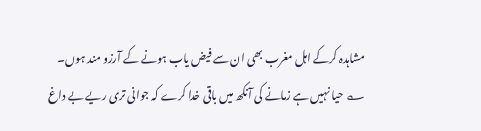مشاہدہ کرکے اہل مغرب بھی ان سے فیض یاب ہونے کے آرزو مند ہوں۔
؎ حیا نہیں ہے زمانے کی آنکھ میں باقی خدا کرے کہ جوانی تری ریے بے داغ